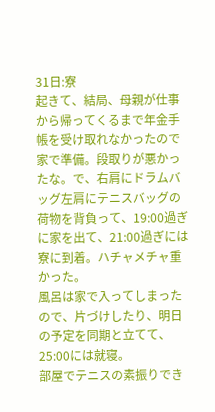31日:寮
起きて、結局、母親が仕事から帰ってくるまで年金手帳を受け取れなかったので家で準備。段取りが悪かったな。で、右肩にドラムバッグ左肩にテニスバッグの荷物を背負って、19:00過ぎに家を出て、21:00過ぎには寮に到着。ハチャメチャ重かった。
風呂は家で入ってしまったので、片づけしたり、明日の予定を同期と立てて、25:00には就寝。
部屋でテニスの素振りでき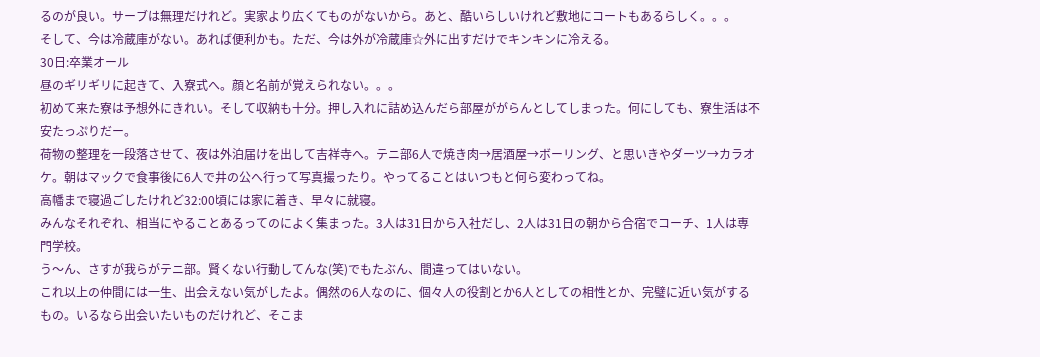るのが良い。サーブは無理だけれど。実家より広くてものがないから。あと、酷いらしいけれど敷地にコートもあるらしく。。。
そして、今は冷蔵庫がない。あれば便利かも。ただ、今は外が冷蔵庫☆外に出すだけでキンキンに冷える。
30日:卒業オール
昼のギリギリに起きて、入寮式へ。顔と名前が覚えられない。。。
初めて来た寮は予想外にきれい。そして収納も十分。押し入れに詰め込んだら部屋ががらんとしてしまった。何にしても、寮生活は不安たっぷりだー。
荷物の整理を一段落させて、夜は外泊届けを出して吉祥寺へ。テニ部6人で焼き肉→居酒屋→ボーリング、と思いきやダーツ→カラオケ。朝はマックで食事後に6人で井の公へ行って写真撮ったり。やってることはいつもと何ら変わってね。
高幡まで寝過ごしたけれど32:00頃には家に着き、早々に就寝。
みんなそれぞれ、相当にやることあるってのによく集まった。3人は31日から入社だし、2人は31日の朝から合宿でコーチ、1人は専門学校。
う〜ん、さすが我らがテニ部。賢くない行動してんな(笑)でもたぶん、間違ってはいない。
これ以上の仲間には一生、出会えない気がしたよ。偶然の6人なのに、個々人の役割とか6人としての相性とか、完璧に近い気がするもの。いるなら出会いたいものだけれど、そこま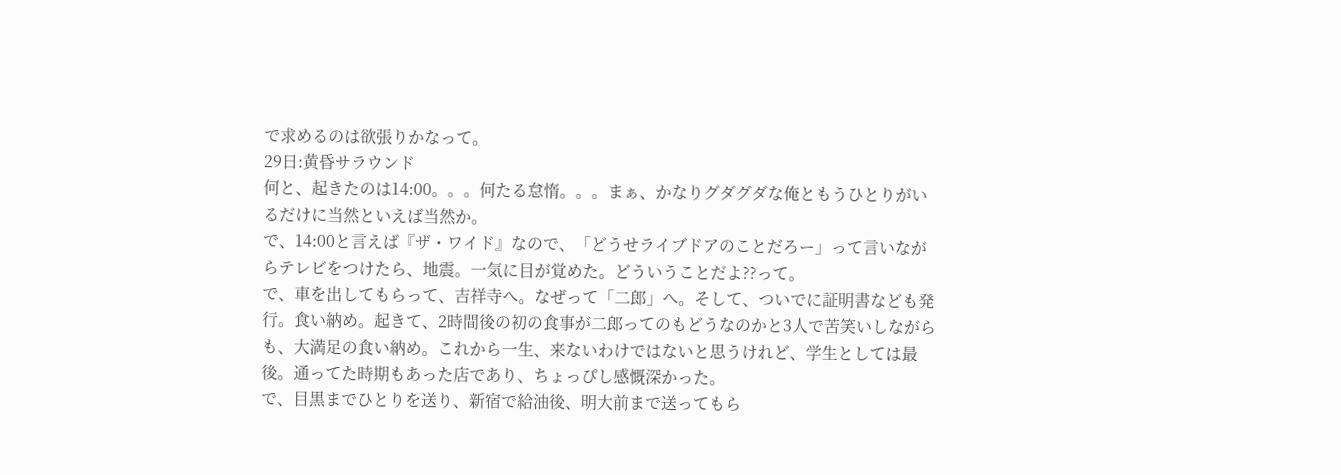で求めるのは欲張りかなって。
29日:黄昏サラウンド
何と、起きたのは14:00。。。何たる怠惰。。。まぁ、かなりグダグダな俺ともうひとりがいるだけに当然といえば当然か。
で、14:00と言えば『ザ・ワイド』なので、「どうせライブドアのことだろー」って言いながらテレビをつけたら、地震。一気に目が覚めた。どういうことだよ??って。
で、車を出してもらって、吉祥寺へ。なぜって「二郎」へ。そして、ついでに証明書なども発行。食い納め。起きて、2時間後の初の食事が二郎ってのもどうなのかと3人で苦笑いしながらも、大満足の食い納め。これから一生、来ないわけではないと思うけれど、学生としては最後。通ってた時期もあった店であり、ちょっぴし感慨深かった。
で、目黒までひとりを送り、新宿で給油後、明大前まで送ってもら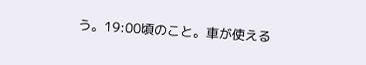う。19:00頃のこと。車が使える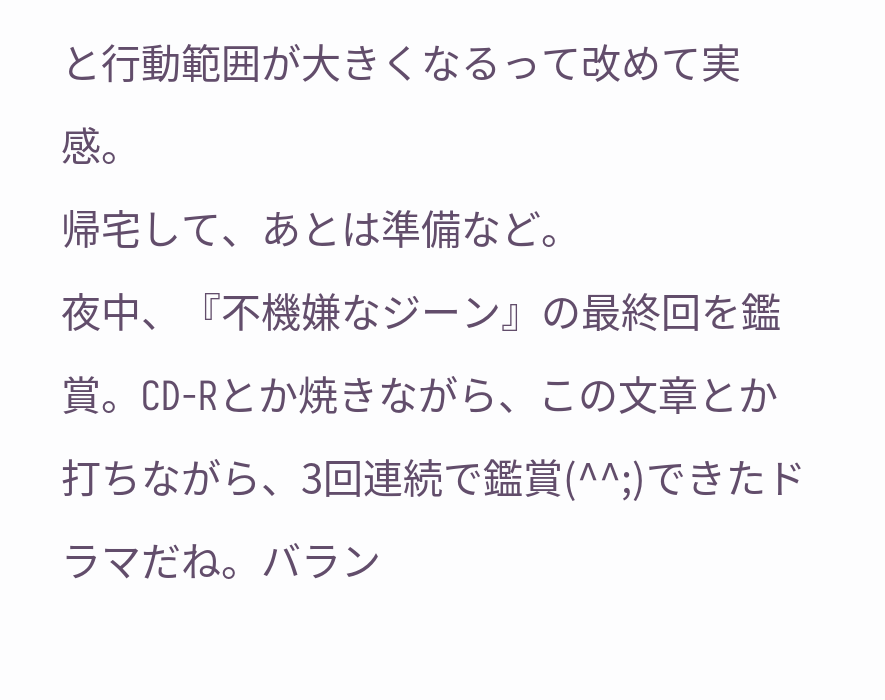と行動範囲が大きくなるって改めて実感。
帰宅して、あとは準備など。
夜中、『不機嫌なジーン』の最終回を鑑賞。CD-Rとか焼きながら、この文章とか打ちながら、3回連続で鑑賞(^^;)できたドラマだね。バラン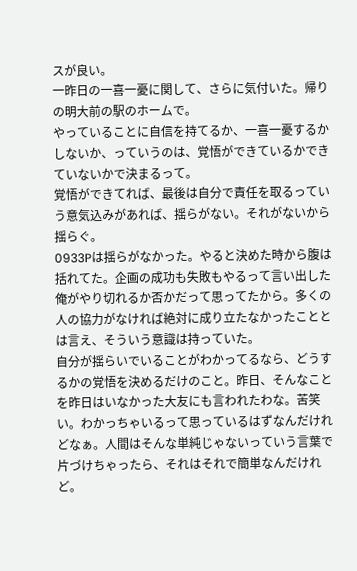スが良い。
一昨日の一喜一憂に関して、さらに気付いた。帰りの明大前の駅のホームで。
やっていることに自信を持てるか、一喜一憂するかしないか、っていうのは、覚悟ができているかできていないかで決まるって。
覚悟ができてれば、最後は自分で責任を取るっていう意気込みがあれば、揺らがない。それがないから揺らぐ。
0933Pは揺らがなかった。やると決めた時から腹は括れてた。企画の成功も失敗もやるって言い出した俺がやり切れるか否かだって思ってたから。多くの人の協力がなければ絶対に成り立たなかったこととは言え、そういう意識は持っていた。
自分が揺らいでいることがわかってるなら、どうするかの覚悟を決めるだけのこと。昨日、そんなことを昨日はいなかった大友にも言われたわな。苦笑い。わかっちゃいるって思っているはずなんだけれどなぁ。人間はそんな単純じゃないっていう言葉で片づけちゃったら、それはそれで簡単なんだけれど。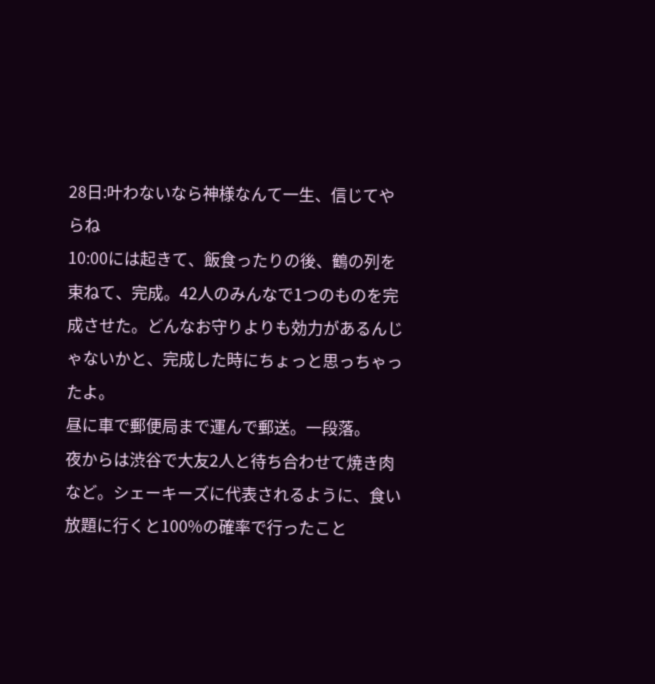28日:叶わないなら神様なんて一生、信じてやらね
10:00には起きて、飯食ったりの後、鶴の列を束ねて、完成。42人のみんなで1つのものを完成させた。どんなお守りよりも効力があるんじゃないかと、完成した時にちょっと思っちゃったよ。
昼に車で郵便局まで運んで郵送。一段落。
夜からは渋谷で大友2人と待ち合わせて焼き肉など。シェーキーズに代表されるように、食い放題に行くと100%の確率で行ったこと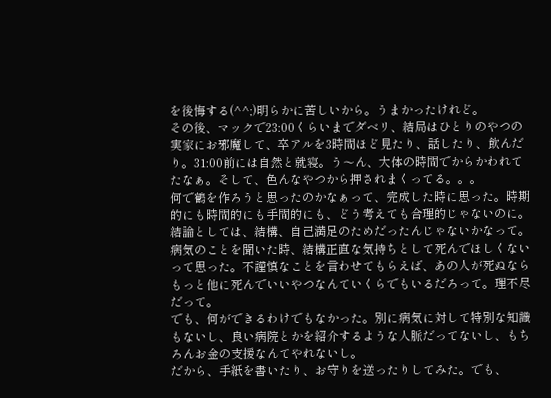を後悔する(^^;)明らかに苦しいから。うまかったけれど。
その後、マックで23:00くらいまでダベリ、結局はひとりのやつの実家にお邪魔して、卒アルを3時間ほど見たり、話したり、飲んだり。31:00前には自然と就寝。う〜ん、大体の時間でからかわれてたなぁ。そして、色んなやつから押されまくってる。。。
何で鶴を作ろうと思ったのかなぁって、完成した時に思った。時期的にも時間的にも手間的にも、どう考えても合理的じゃないのに。
結論としては、結構、自己満足のためだったんじゃないかなって。
病気のことを聞いた時、結構正直な気持ちとして死んでほしくないって思った。不謹慎なことを言わせてもらえば、あの人が死ぬならもっと他に死んでいいやつなんていくらでもいるだろって。理不尽だって。
でも、何ができるわけでもなかった。別に病気に対して特別な知識もないし、良い病院とかを紹介するような人脈だってないし、もちろんお金の支援なんてやれないし。
だから、手紙を書いたり、お守りを送ったりしてみた。でも、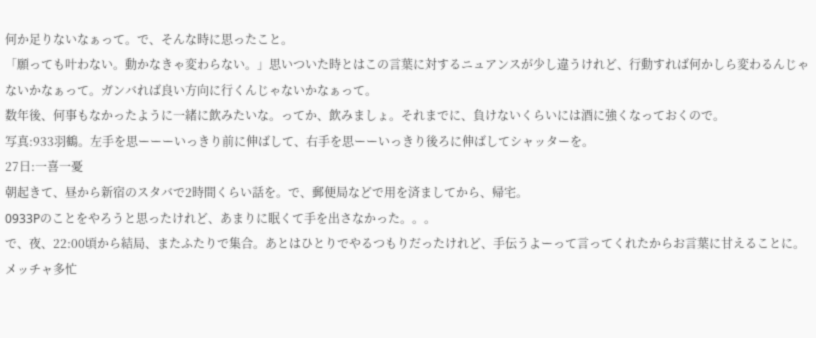何か足りないなぁって。で、そんな時に思ったこと。
「願っても叶わない。動かなきゃ変わらない。」思いついた時とはこの言葉に対するニュアンスが少し違うけれど、行動すれば何かしら変わるんじゃないかなぁって。ガンバれば良い方向に行くんじゃないかなぁって。
数年後、何事もなかったように一緒に飲みたいな。ってか、飲みましょ。それまでに、負けないくらいには酒に強くなっておくので。
写真:933羽鶴。左手を思ーーーいっきり前に伸ばして、右手を思ーーいっきり後ろに伸ばしてシャッターを。
27日:一喜一憂
朝起きて、昼から新宿のスタバで2時間くらい話を。で、郵便局などで用を済ましてから、帰宅。
0933Pのことをやろうと思ったけれど、あまりに眠くて手を出さなかった。。。
で、夜、22:00頃から結局、またふたりで集合。あとはひとりでやるつもりだったけれど、手伝うよーって言ってくれたからお言葉に甘えることに。メッチャ多忙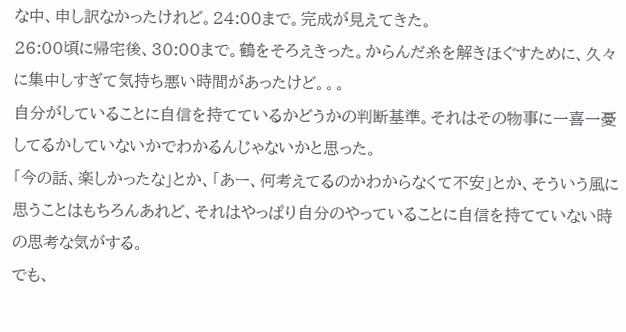な中、申し訳なかったけれど。24:00まで。完成が見えてきた。
26:00頃に帰宅後、30:00まで。鶴をそろえきった。からんだ糸を解きほぐすために、久々に集中しすぎて気持ち悪い時間があったけど。。。
自分がしていることに自信を持てているかどうかの判断基準。それはその物事に一喜一憂してるかしていないかでわかるんじゃないかと思った。
「今の話、楽しかったな」とか、「あー、何考えてるのかわからなくて不安」とか、そういう風に思うことはもちろんあれど、それはやっぱり自分のやっていることに自信を持てていない時の思考な気がする。
でも、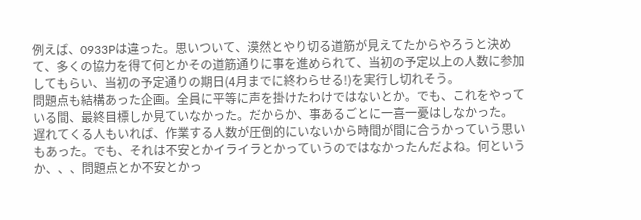例えば、0933Pは違った。思いついて、漠然とやり切る道筋が見えてたからやろうと決めて、多くの協力を得て何とかその道筋通りに事を進められて、当初の予定以上の人数に参加してもらい、当初の予定通りの期日(4月までに終わらせる!)を実行し切れそう。
問題点も結構あった企画。全員に平等に声を掛けたわけではないとか。でも、これをやっている間、最終目標しか見ていなかった。だからか、事あるごとに一喜一憂はしなかった。
遅れてくる人もいれば、作業する人数が圧倒的にいないから時間が間に合うかっていう思いもあった。でも、それは不安とかイライラとかっていうのではなかったんだよね。何というか、、、問題点とか不安とかっ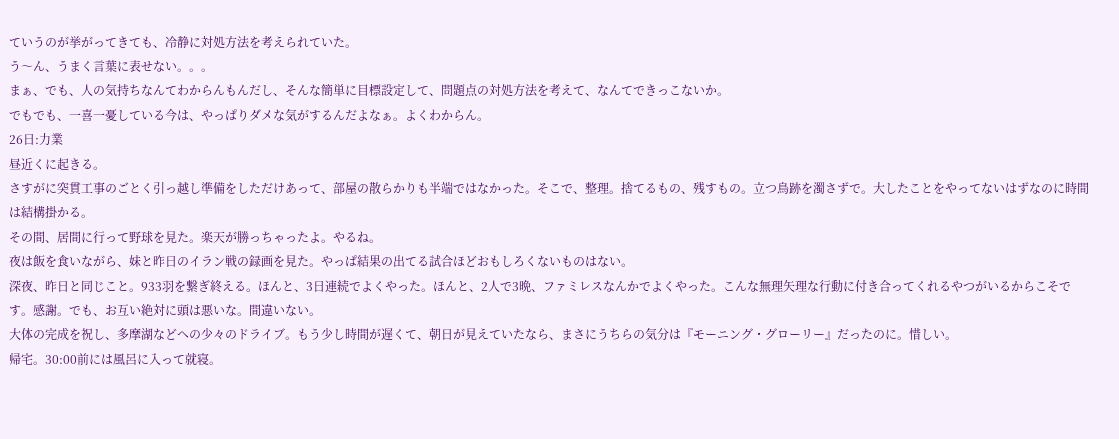ていうのが挙がってきても、冷静に対処方法を考えられていた。
う〜ん、うまく言葉に表せない。。。
まぁ、でも、人の気持ちなんてわからんもんだし、そんな簡単に目標設定して、問題点の対処方法を考えて、なんてできっこないか。
でもでも、一喜一憂している今は、やっぱりダメな気がするんだよなぁ。よくわからん。
26日:力業
昼近くに起きる。
さすがに突貫工事のごとく引っ越し準備をしただけあって、部屋の散らかりも半端ではなかった。そこで、整理。捨てるもの、残すもの。立つ鳥跡を濁さずで。大したことをやってないはずなのに時間は結構掛かる。
その間、居間に行って野球を見た。楽天が勝っちゃったよ。やるね。
夜は飯を食いながら、妹と昨日のイラン戦の録画を見た。やっぱ結果の出てる試合ほどおもしろくないものはない。
深夜、昨日と同じこと。933羽を繋ぎ終える。ほんと、3日連続でよくやった。ほんと、2人で3晩、ファミレスなんかでよくやった。こんな無理矢理な行動に付き合ってくれるやつがいるからこそです。感謝。でも、お互い絶対に頭は悪いな。間違いない。
大体の完成を祝し、多摩湖などへの少々のドライブ。もう少し時間が遅くて、朝日が見えていたなら、まさにうちらの気分は『モーニング・グローリー』だったのに。惜しい。
帰宅。30:00前には風呂に入って就寝。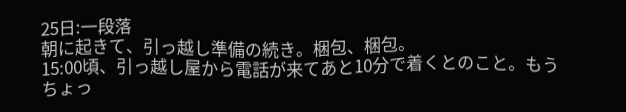25日:一段落
朝に起きて、引っ越し準備の続き。梱包、梱包。
15:00頃、引っ越し屋から電話が来てあと10分で着くとのこと。もうちょっ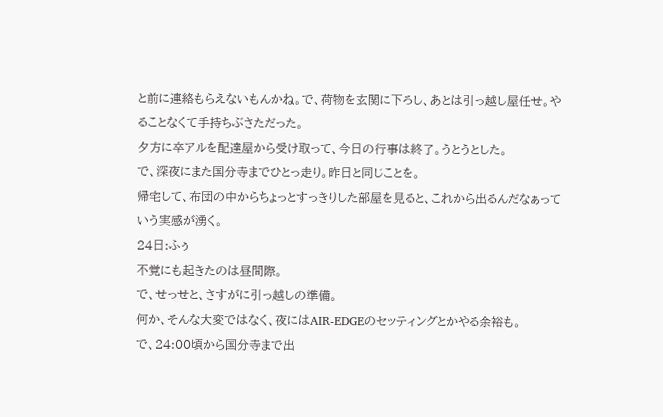と前に連絡もらえないもんかね。で、荷物を玄関に下ろし、あとは引っ越し屋任せ。やることなくて手持ちぶさただった。
夕方に卒アルを配達屋から受け取って、今日の行事は終了。うとうとした。
で、深夜にまた国分寺までひとっ走り。昨日と同じことを。
帰宅して、布団の中からちょっとすっきりした部屋を見ると、これから出るんだなぁっていう実感が湧く。
24日:ふぅ
不覚にも起きたのは昼間際。
で、せっせと、さすがに引っ越しの準備。
何か、そんな大変ではなく、夜にはAIR-EDGEのセッティングとかやる余裕も。
で、24:00頃から国分寺まで出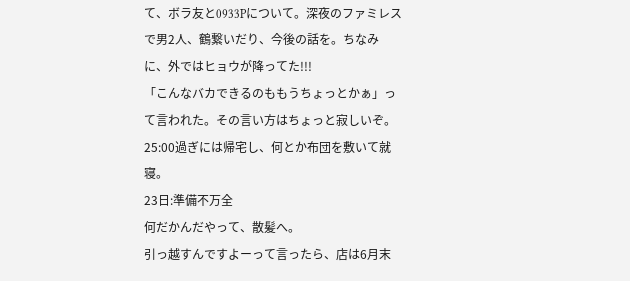て、ボラ友と0933Pについて。深夜のファミレスで男2人、鶴繋いだり、今後の話を。ちなみに、外ではヒョウが降ってた!!!
「こんなバカできるのももうちょっとかぁ」って言われた。その言い方はちょっと寂しいぞ。
25:00過ぎには帰宅し、何とか布団を敷いて就寝。
23日:準備不万全
何だかんだやって、散髪へ。
引っ越すんですよーって言ったら、店は6月末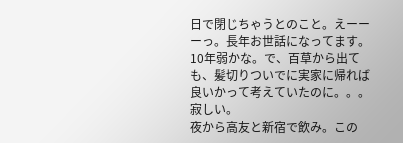日で閉じちゃうとのこと。えーーーっ。長年お世話になってます。10年弱かな。で、百草から出ても、髪切りついでに実家に帰れば良いかって考えていたのに。。。寂しい。
夜から高友と新宿で飲み。この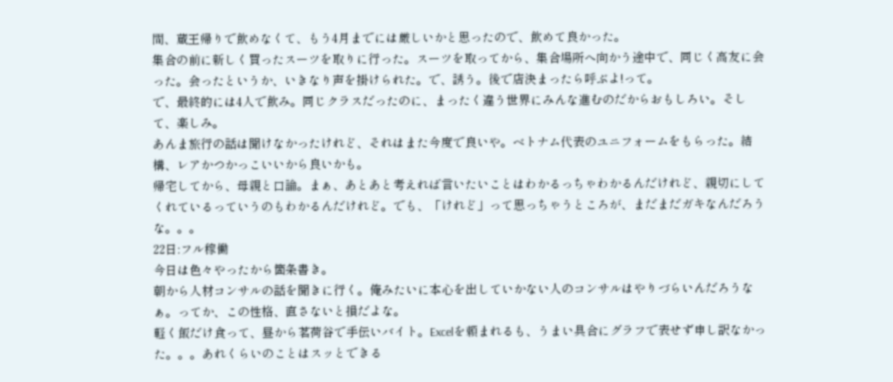間、蔵王帰りで飲めなくて、もう4月までには厳しいかと思ったので、飲めて良かった。
集合の前に新しく買ったスーツを取りに行った。スーツを取ってから、集合場所へ向かう途中で、同じく高友に会った。会ったというか、いきなり声を掛けられた。で、誘う。後で店決まったら呼ぶよ!って。
で、最終的には4人で飲み。同じクラスだったのに、まったく違う世界にみんな進むのだからおもしろい。そして、楽しみ。
あんま旅行の話は聞けなかったけれど、それはまた今度で良いや。ベトナム代表のユニフォームをもらった。結構、レアかつかっこいいから良いかも。
帰宅してから、母親と口論。まぁ、あとあと考えれば言いたいことはわかるっちゃわかるんだけれど、親切にしてくれているっていうのもわかるんだけれど。でも、「けれど」って思っちゃうところが、まだまだガキなんだろうな。。。
22日:フル稼働
今日は色々やったから箇条書き。
朝から人材コンサルの話を聞きに行く。俺みたいに本心を出していかない人のコンサルはやりづらいんだろうなぁ。ってか、この性格、直さないと損だよな。
軽く飯だけ食って、昼から茗荷谷で手伝いバイト。Excelを頼まれるも、うまい具合にグラフで表せず申し訳なかった。。。あれくらいのことはスッとできる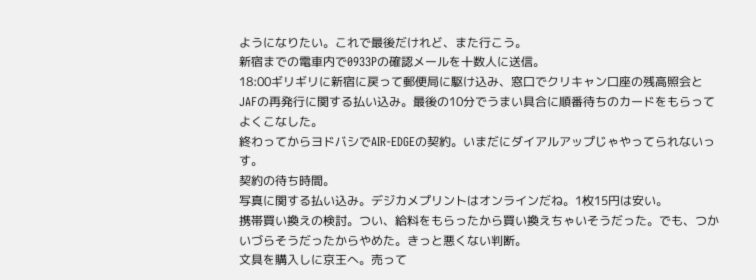ようになりたい。これで最後だけれど、また行こう。
新宿までの電車内で0933Pの確認メールを十数人に送信。
18:00ギリギリに新宿に戻って郵便局に駆け込み、窓口でクリキャン口座の残高照会とJAFの再発行に関する払い込み。最後の10分でうまい具合に順番待ちのカードをもらってよくこなした。
終わってからヨドバシでAIR-EDGEの契約。いまだにダイアルアップじゃやってられないっす。
契約の待ち時間。
写真に関する払い込み。デジカメプリントはオンラインだね。1枚15円は安い。
携帯買い換えの検討。つい、給料をもらったから買い換えちゃいそうだった。でも、つかいづらそうだったからやめた。きっと悪くない判断。
文具を購入しに京王へ。売って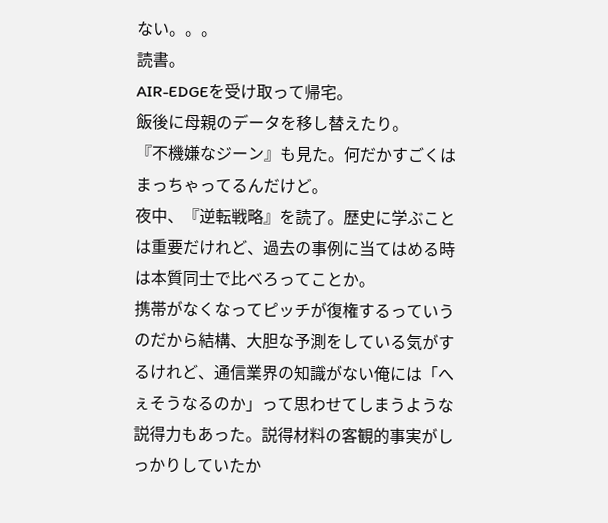ない。。。
読書。
AIR-EDGEを受け取って帰宅。
飯後に母親のデータを移し替えたり。
『不機嫌なジーン』も見た。何だかすごくはまっちゃってるんだけど。
夜中、『逆転戦略』を読了。歴史に学ぶことは重要だけれど、過去の事例に当てはめる時は本質同士で比べろってことか。
携帯がなくなってピッチが復権するっていうのだから結構、大胆な予測をしている気がするけれど、通信業界の知識がない俺には「へぇそうなるのか」って思わせてしまうような説得力もあった。説得材料の客観的事実がしっかりしていたか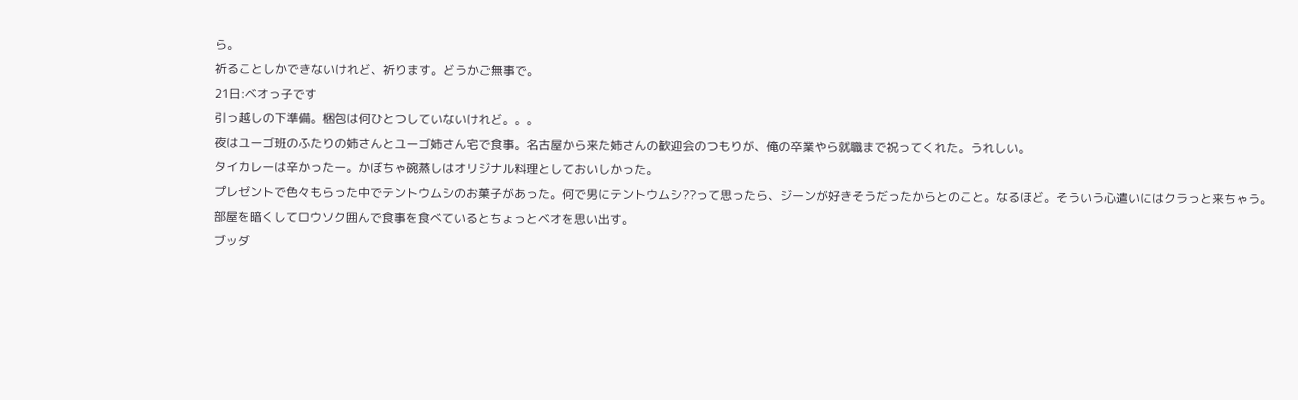ら。
祈ることしかできないけれど、祈ります。どうかご無事で。
21日:ベオっ子です
引っ越しの下準備。梱包は何ひとつしていないけれど。。。
夜はユーゴ班のふたりの姉さんとユーゴ姉さん宅で食事。名古屋から来た姉さんの歓迎会のつもりが、俺の卒業やら就職まで祝ってくれた。うれしい。
タイカレーは辛かったー。かぼちゃ碗蒸しはオリジナル料理としておいしかった。
プレゼントで色々もらった中でテントウムシのお菓子があった。何で男にテントウムシ??って思ったら、ジーンが好きそうだったからとのこと。なるほど。そういう心遣いにはクラっと来ちゃう。
部屋を暗くしてロウソク囲んで食事を食べているとちょっとベオを思い出す。
ブッダ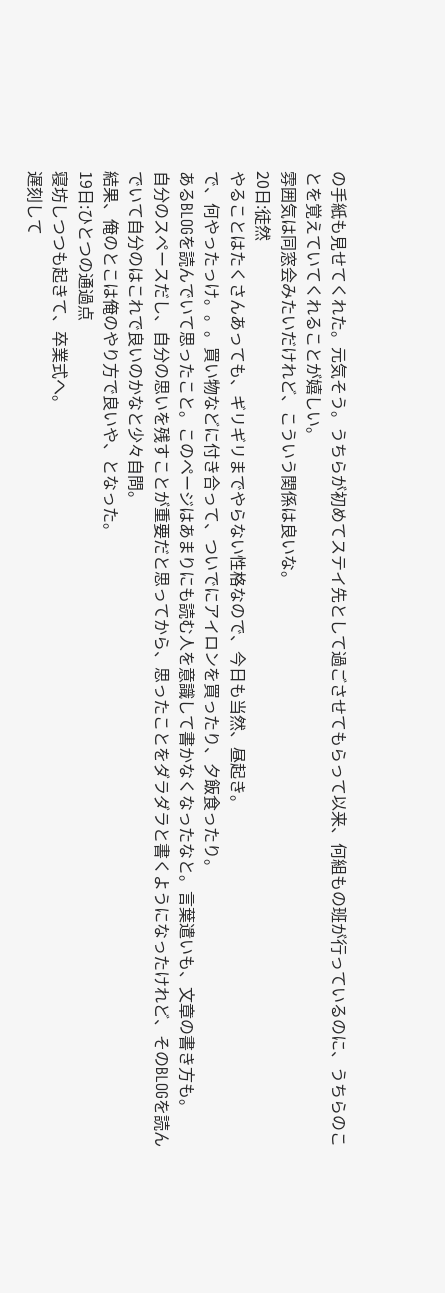の手紙も見せてくれた。元気そう。うちらが初めてステイ先として過ごさせてもらって以来、何組もの班が行っているのに、うちらのことを覚えていてくれることが嬉しい。
雰囲気は同窓会みたいだけれど、こういう関係は良いな。
20日:徒然
やることはたくさんあっても、ギリギリまでやらない性格なので、今日も当然、昼起き。
で、何やったっけ。。。買い物などに付き合って、ついでにアイロンを買ったり、夕飯食ったり。
あるBLOGを読んでいて思ったこと。このページはあまりにも読む人を意識して書かなくなったなと。言葉遣いも、文章の書き方も。
自分のスペースだし、自分の思いを残すことが重要だと思ってから、思ったことをダラダラと書くようになったけれど、そのBLOGを読んでいて自分のはこれで良いのかなと少々自問。
結果、俺のとこは俺のやり方で良いや、となった。
19日:ひとつの通過点
寝坊しつつも起きて、卒業式へ。
遅刻して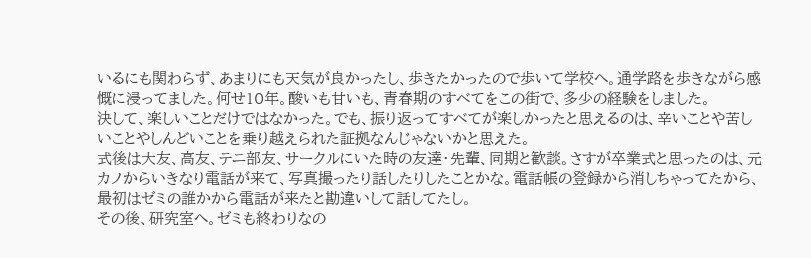いるにも関わらず、あまりにも天気が良かったし、歩きたかったので歩いて学校へ。通学路を歩きながら感慨に浸ってました。何せ10年。酸いも甘いも、青春期のすべてをこの街で、多少の経験をしました。
決して、楽しいことだけではなかった。でも、振り返ってすべてが楽しかったと思えるのは、辛いことや苦しいことやしんどいことを乗り越えられた証拠なんじゃないかと思えた。
式後は大友、高友、テニ部友、サークルにいた時の友達・先輩、同期と歓談。さすが卒業式と思ったのは、元カノからいきなり電話が来て、写真撮ったり話したりしたことかな。電話帳の登録から消しちゃってたから、最初はゼミの誰かから電話が来たと勘違いして話してたし。
その後、研究室へ。ゼミも終わりなの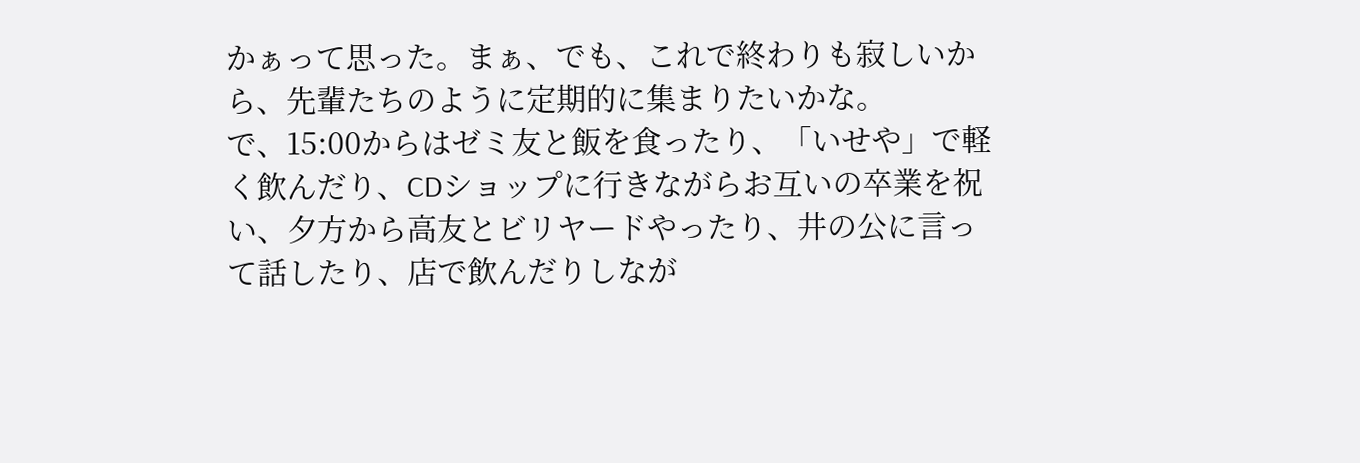かぁって思った。まぁ、でも、これで終わりも寂しいから、先輩たちのように定期的に集まりたいかな。
で、15:00からはゼミ友と飯を食ったり、「いせや」で軽く飲んだり、CDショップに行きながらお互いの卒業を祝い、夕方から高友とビリヤードやったり、井の公に言って話したり、店で飲んだりしなが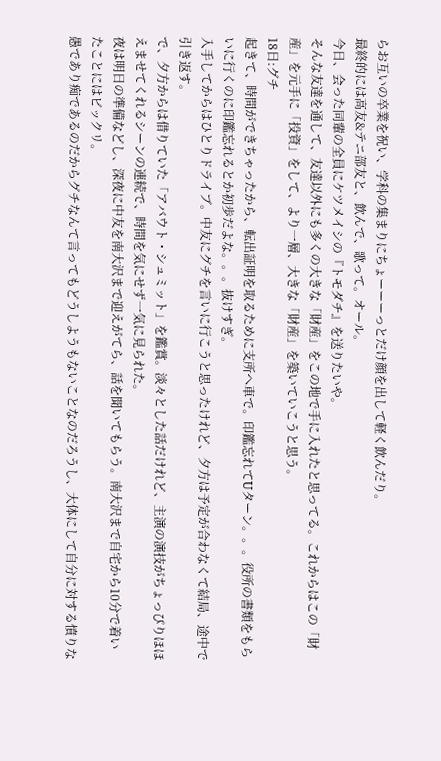らお互いの卒業を祝い、学科の集まりにちょーーーっとだけ顔を出して軽く飲んだり。
最終的には高友&テニ部友と、飲んで、歌って。オール。
今日、会った同輩の全員にケツメイシの『トモダチ』を送りたいや。
そんな友達を通して、友達以外にも多くの大きな「財産」をこの地で手に入れたと思ってる。これからはこの「財産」を元手に「投資」をして、より一層、大きな「財産」を築いていこうと思う。
18日:グチ
起きて、時間ができちゃったから、転出証明を取るために支所へ車で。印鑑忘れてUターン。。。役所の書類をもらいに行くのに印鑑忘れるとか初歩だよな。。。抜けすぎ。
入手してからはひとりドライブ。中友にグチを言いに行こうと思ったけれど、夕方は予定が合わなくて結局、途中で引き返す。
で、夕方からは借りていた「アバウト・シュミット」を鑑賞。淡々とした話だけれど、主演の演技がちょっぴりほほえませてくれるシーンの連続で、時間を気にせず一気に見られた。
夜は明日の準備などし、深夜に中友を南大沢まで迎えがてら、話を聞いてもらう。南大沢まで自宅から10分で着いたことにはビックリ。
愚であり痴であるのだからグチなんて言ってもどうしようもないことなのだろうし、大体にして自分に対する憤りな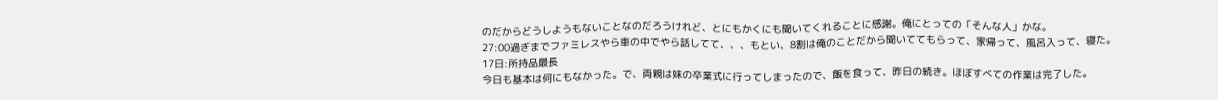のだからどうしようもないことなのだろうけれど、とにもかくにも聞いてくれることに感謝。俺にとっての「そんな人」かな。
27:00過ぎまでファミレスやら車の中でやら話してて、、、もとい、8割は俺のことだから聞いててもらって、家帰って、風呂入って、寝た。
17日:所持品最長
今日も基本は何にもなかった。で、両親は妹の卒業式に行ってしまったので、飯を食って、昨日の続き。ほぼすべての作業は完了した。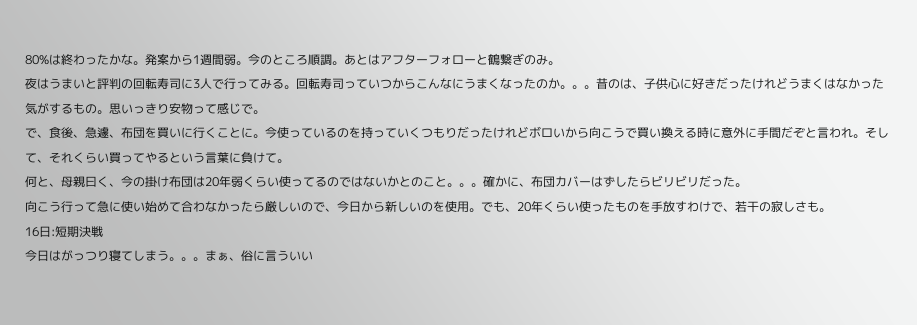80%は終わったかな。発案から1週間弱。今のところ順調。あとはアフターフォローと鶴繋ぎのみ。
夜はうまいと評判の回転寿司に3人で行ってみる。回転寿司っていつからこんなにうまくなったのか。。。昔のは、子供心に好きだったけれどうまくはなかった気がするもの。思いっきり安物って感じで。
で、食後、急遽、布団を買いに行くことに。今使っているのを持っていくつもりだったけれどボロいから向こうで買い換える時に意外に手間だぞと言われ。そして、それくらい買ってやるという言葉に負けて。
何と、母親曰く、今の掛け布団は20年弱くらい使ってるのではないかとのこと。。。確かに、布団カバーはずしたらビリビリだった。
向こう行って急に使い始めて合わなかったら厳しいので、今日から新しいのを使用。でも、20年くらい使ったものを手放すわけで、若干の寂しさも。
16日:短期決戦
今日はがっつり寝てしまう。。。まぁ、俗に言ういい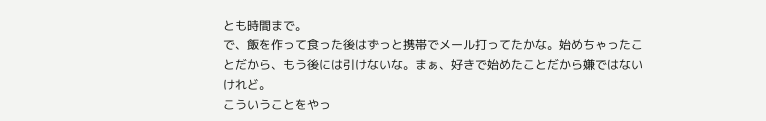とも時間まで。
で、飯を作って食った後はずっと携帯でメール打ってたかな。始めちゃったことだから、もう後には引けないな。まぁ、好きで始めたことだから嫌ではないけれど。
こういうことをやっ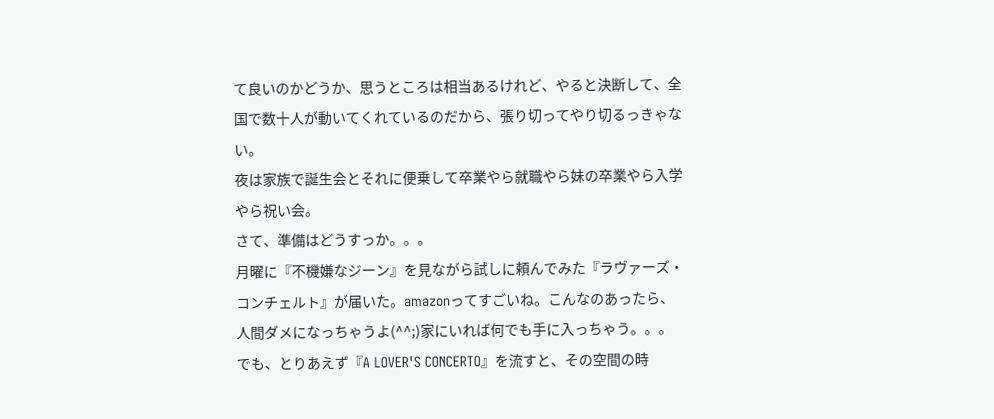て良いのかどうか、思うところは相当あるけれど、やると決断して、全国で数十人が動いてくれているのだから、張り切ってやり切るっきゃない。
夜は家族で誕生会とそれに便乗して卒業やら就職やら妹の卒業やら入学やら祝い会。
さて、準備はどうすっか。。。
月曜に『不機嫌なジーン』を見ながら試しに頼んでみた『ラヴァーズ・コンチェルト』が届いた。amazonってすごいね。こんなのあったら、人間ダメになっちゃうよ(^^;)家にいれば何でも手に入っちゃう。。。
でも、とりあえず『A LOVER'S CONCERTO』を流すと、その空間の時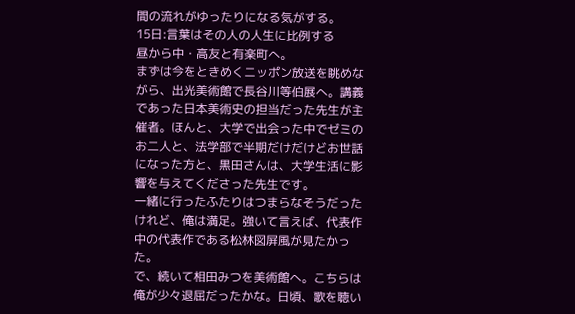間の流れがゆったりになる気がする。
15日:言葉はその人の人生に比例する
昼から中・高友と有楽町へ。
まずは今をときめくニッポン放送を眺めながら、出光美術館で長谷川等伯展へ。講義であった日本美術史の担当だった先生が主催者。ほんと、大学で出会った中でゼミのお二人と、法学部で半期だけだけどお世話になった方と、黒田さんは、大学生活に影響を与えてくださった先生です。
一緒に行ったふたりはつまらなそうだったけれど、俺は満足。強いて言えば、代表作中の代表作である松林図屏風が見たかった。
で、続いて相田みつを美術館へ。こちらは俺が少々退屈だったかな。日頃、歌を聴い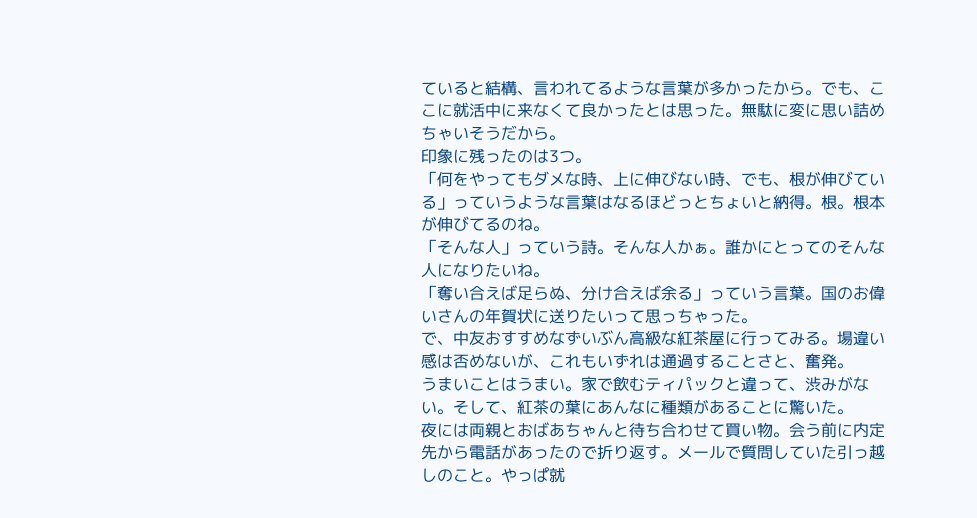ていると結構、言われてるような言葉が多かったから。でも、ここに就活中に来なくて良かったとは思った。無駄に変に思い詰めちゃいそうだから。
印象に残ったのは3つ。
「何をやってもダメな時、上に伸びない時、でも、根が伸びている」っていうような言葉はなるほどっとちょいと納得。根。根本が伸びてるのね。
「そんな人」っていう詩。そんな人かぁ。誰かにとってのそんな人になりたいね。
「奪い合えば足らぬ、分け合えば余る」っていう言葉。国のお偉いさんの年賀状に送りたいって思っちゃった。
で、中友おすすめなずいぶん高級な紅茶屋に行ってみる。場違い感は否めないが、これもいずれは通過することさと、奮発。
うまいことはうまい。家で飲むティパックと違って、渋みがない。そして、紅茶の葉にあんなに種類があることに驚いた。
夜には両親とおばあちゃんと待ち合わせて買い物。会う前に内定先から電話があったので折り返す。メールで質問していた引っ越しのこと。やっぱ就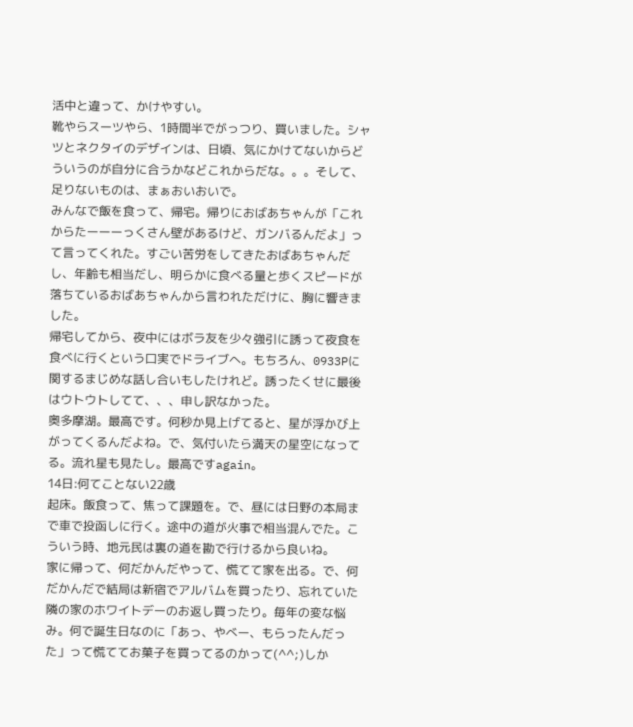活中と違って、かけやすい。
靴やらスーツやら、1時間半でがっつり、買いました。シャツとネクタイのデザインは、日頃、気にかけてないからどういうのが自分に合うかなどこれからだな。。。そして、足りないものは、まぁおいおいで。
みんなで飯を食って、帰宅。帰りにおばあちゃんが「これからたーーーっくさん壁があるけど、ガンバるんだよ」って言ってくれた。すごい苦労をしてきたおばあちゃんだし、年齢も相当だし、明らかに食べる量と歩くスピードが落ちているおばあちゃんから言われただけに、胸に響きました。
帰宅してから、夜中にはボラ友を少々強引に誘って夜食を食べに行くという口実でドライブへ。もちろん、0933Pに関するまじめな話し合いもしたけれど。誘ったくせに最後はウトウトしてて、、、申し訳なかった。
奥多摩湖。最高です。何秒か見上げてると、星が浮かび上がってくるんだよね。で、気付いたら満天の星空になってる。流れ星も見たし。最高ですagain。
14日:何てことない22歳
起床。飯食って、焦って課題を。で、昼には日野の本局まで車で投函しに行く。途中の道が火事で相当混んでた。こういう時、地元民は裏の道を勘で行けるから良いね。
家に帰って、何だかんだやって、慌てて家を出る。で、何だかんだで結局は新宿でアルバムを買ったり、忘れていた隣の家のホワイトデーのお返し買ったり。毎年の変な悩み。何で誕生日なのに「あっ、やべー、もらったんだった」って慌ててお菓子を買ってるのかって(^^;)しか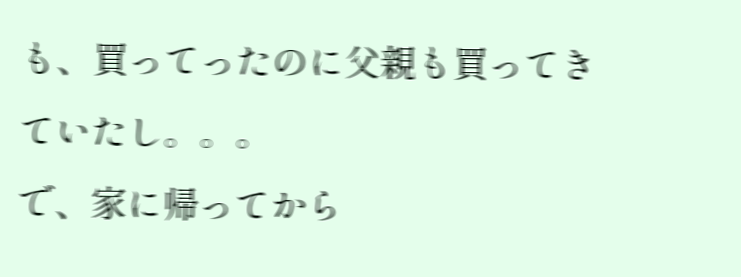も、買ってったのに父親も買ってきていたし。。。
で、家に帰ってから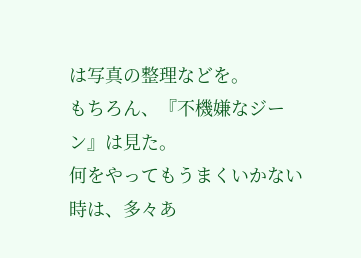は写真の整理などを。
もちろん、『不機嫌なジーン』は見た。
何をやってもうまくいかない時は、多々あ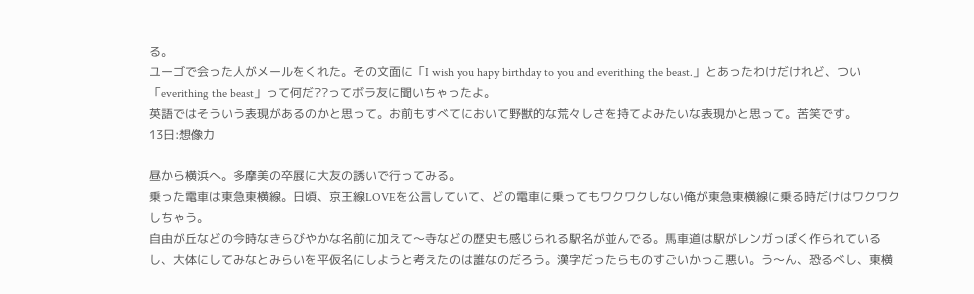る。
ユーゴで会った人がメールをくれた。その文面に「I wish you hapy birthday to you and everithing the beast.」とあったわけだけれど、つい「everithing the beast」って何だ??ってボラ友に聞いちゃったよ。
英語ではそういう表現があるのかと思って。お前もすべてにおいて野獣的な荒々しさを持てよみたいな表現かと思って。苦笑です。
13日:想像力

昼から横浜へ。多摩美の卒展に大友の誘いで行ってみる。
乗った電車は東急東横線。日頃、京王線LOVEを公言していて、どの電車に乗ってもワクワクしない俺が東急東横線に乗る時だけはワクワクしちゃう。
自由が丘などの今時なきらびやかな名前に加えて〜寺などの歴史も感じられる駅名が並んでる。馬車道は駅がレンガっぽく作られているし、大体にしてみなとみらいを平仮名にしようと考えたのは誰なのだろう。漢字だったらものすごいかっこ悪い。う〜ん、恐るべし、東横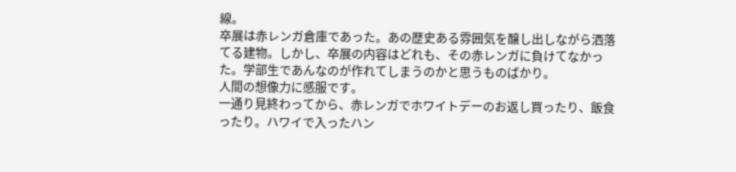線。
卒展は赤レンガ倉庫であった。あの歴史ある雰囲気を醸し出しながら洒落てる建物。しかし、卒展の内容はどれも、その赤レンガに負けてなかった。学部生であんなのが作れてしまうのかと思うものばかり。
人間の想像力に感服です。
一通り見終わってから、赤レンガでホワイトデーのお返し買ったり、飯食ったり。ハワイで入ったハン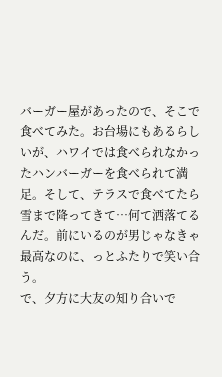バーガー屋があったので、そこで食べてみた。お台場にもあるらしいが、ハワイでは食べられなかったハンバーガーを食べられて満足。そして、テラスで食べてたら雪まで降ってきて…何て洒落てるんだ。前にいるのが男じゃなきゃ最高なのに、っとふたりで笑い合う。
で、夕方に大友の知り合いで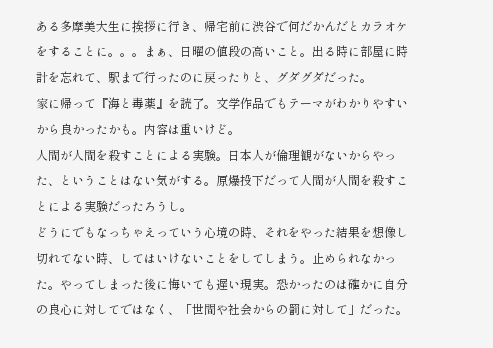ある多摩美大生に挨拶に行き、帰宅前に渋谷で何だかんだとカラオケをすることに。。。まぁ、日曜の値段の高いこと。出る時に部屋に時計を忘れて、駅まで行ったのに戻ったりと、グダグダだった。
家に帰って『海と毒薬』を読了。文学作品でもテーマがわかりやすいから良かったかも。内容は重いけど。
人間が人間を殺すことによる実験。日本人が倫理観がないからやった、ということはない気がする。原爆投下だって人間が人間を殺すことによる実験だったろうし。
どうにでもなっちゃえっていう心境の時、それをやった結果を想像し切れてない時、してはいけないことをしてしまう。止められなかった。やってしまった後に悔いても遅い現実。恐かったのは確かに自分の良心に対してではなく、「世間や社会からの罰に対して」だった。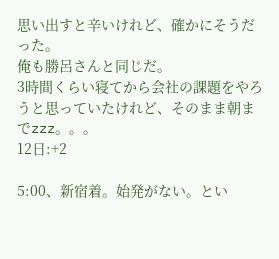思い出すと辛いけれど、確かにそうだった。
俺も勝呂さんと同じだ。
3時間くらい寝てから会社の課題をやろうと思っていたけれど、そのまま朝までzzz。。。
12日:+2

5:00、新宿着。始発がない。とい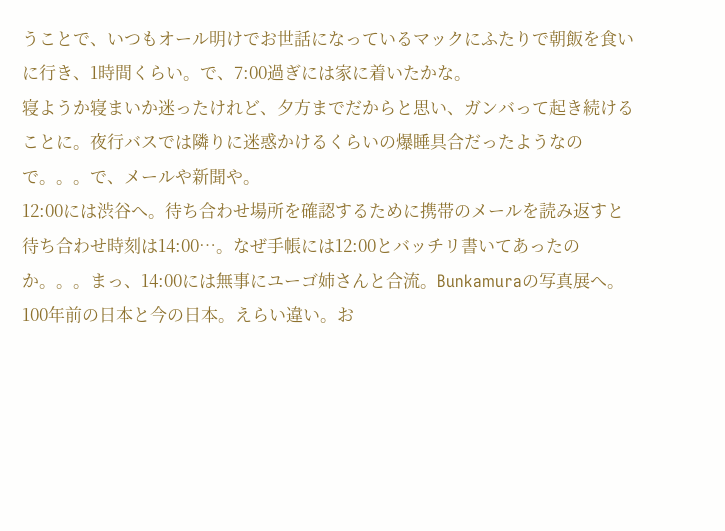うことで、いつもオール明けでお世話になっているマックにふたりで朝飯を食いに行き、1時間くらい。で、7:00過ぎには家に着いたかな。
寝ようか寝まいか迷ったけれど、夕方までだからと思い、ガンバって起き続けることに。夜行バスでは隣りに迷惑かけるくらいの爆睡具合だったようなので。。。で、メールや新聞や。
12:00には渋谷へ。待ち合わせ場所を確認するために携帯のメールを読み返すと待ち合わせ時刻は14:00…。なぜ手帳には12:00とバッチリ書いてあったのか。。。まっ、14:00には無事にユーゴ姉さんと合流。Bunkamuraの写真展へ。
100年前の日本と今の日本。えらい違い。お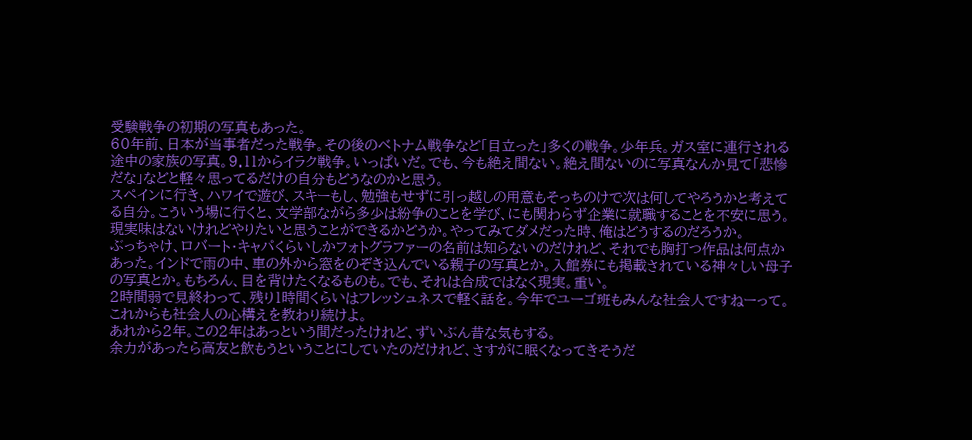受験戦争の初期の写真もあった。
60年前、日本が当事者だった戦争。その後のベトナム戦争など「目立った」多くの戦争。少年兵。ガス室に連行される途中の家族の写真。9.11からイラク戦争。いっぱいだ。でも、今も絶え間ない。絶え間ないのに写真なんか見て「悲惨だな」などと軽々思ってるだけの自分もどうなのかと思う。
スペインに行き、ハワイで遊び、スキーもし、勉強もせずに引っ越しの用意もそっちのけで次は何してやろうかと考えてる自分。こういう場に行くと、文学部ながら多少は紛争のことを学び、にも関わらず企業に就職することを不安に思う。現実味はないけれどやりたいと思うことができるかどうか。やってみてダメだった時、俺はどうするのだろうか。
ぶっちゃけ、ロバート・キャパくらいしかフォトグラファーの名前は知らないのだけれど、それでも胸打つ作品は何点かあった。インドで雨の中、車の外から窓をのぞき込んでいる親子の写真とか。入館券にも掲載されている神々しい母子の写真とか。もちろん、目を背けたくなるものも。でも、それは合成ではなく現実。重い。
2時間弱で見終わって、残り1時間くらいはフレッシュネスで軽く話を。今年でユーゴ班もみんな社会人ですねーって。これからも社会人の心構えを教わり続けよ。
あれから2年。この2年はあっという間だったけれど、ずいぶん昔な気もする。
余力があったら高友と飲もうということにしていたのだけれど、さすがに眠くなってきそうだ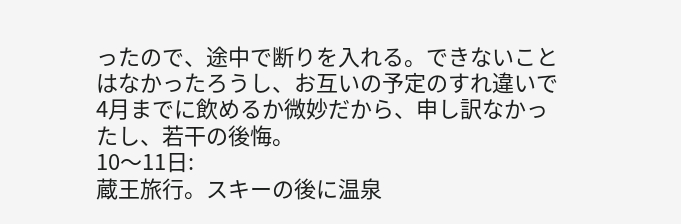ったので、途中で断りを入れる。できないことはなかったろうし、お互いの予定のすれ違いで4月までに飲めるか微妙だから、申し訳なかったし、若干の後悔。
10〜11日:
蔵王旅行。スキーの後に温泉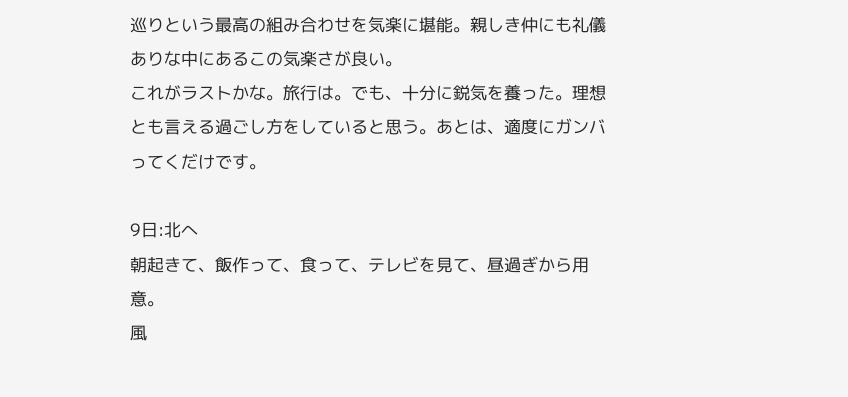巡りという最高の組み合わせを気楽に堪能。親しき仲にも礼儀ありな中にあるこの気楽さが良い。
これがラストかな。旅行は。でも、十分に鋭気を養った。理想とも言える過ごし方をしていると思う。あとは、適度にガンバってくだけです。

9日:北へ
朝起きて、飯作って、食って、テレビを見て、昼過ぎから用意。
風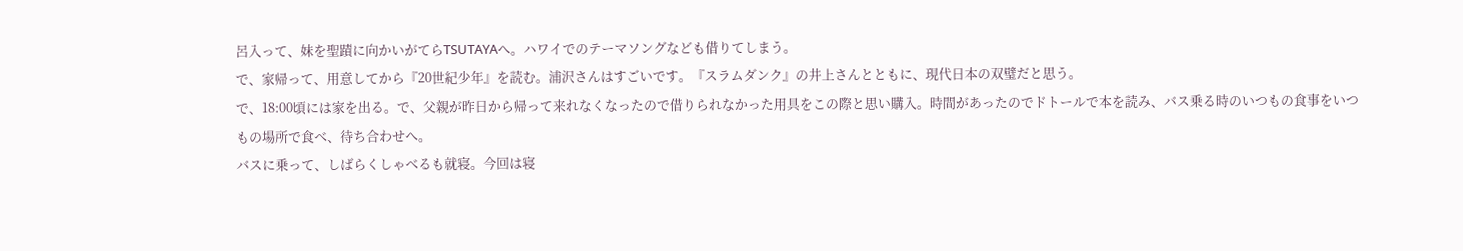呂入って、妹を聖蹟に向かいがてらTSUTAYAへ。ハワイでのテーマソングなども借りてしまう。
で、家帰って、用意してから『20世紀少年』を読む。浦沢さんはすごいです。『スラムダンク』の井上さんとともに、現代日本の双璧だと思う。
で、18:00頃には家を出る。で、父親が昨日から帰って来れなくなったので借りられなかった用具をこの際と思い購入。時間があったのでドトールで本を読み、バス乗る時のいつもの食事をいつもの場所で食べ、待ち合わせへ。
バスに乗って、しばらくしゃべるも就寝。今回は寝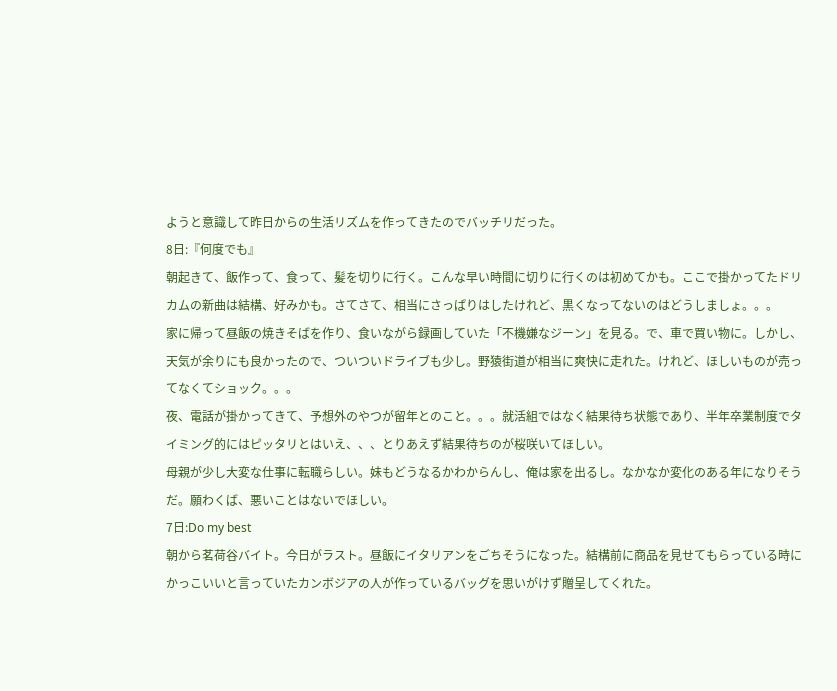ようと意識して昨日からの生活リズムを作ってきたのでバッチリだった。
8日:『何度でも』
朝起きて、飯作って、食って、髪を切りに行く。こんな早い時間に切りに行くのは初めてかも。ここで掛かってたドリカムの新曲は結構、好みかも。さてさて、相当にさっぱりはしたけれど、黒くなってないのはどうしましょ。。。
家に帰って昼飯の焼きそばを作り、食いながら録画していた「不機嫌なジーン」を見る。で、車で買い物に。しかし、天気が余りにも良かったので、ついついドライブも少し。野猿街道が相当に爽快に走れた。けれど、ほしいものが売ってなくてショック。。。
夜、電話が掛かってきて、予想外のやつが留年とのこと。。。就活組ではなく結果待ち状態であり、半年卒業制度でタイミング的にはピッタリとはいえ、、、とりあえず結果待ちのが桜咲いてほしい。
母親が少し大変な仕事に転職らしい。妹もどうなるかわからんし、俺は家を出るし。なかなか変化のある年になりそうだ。願わくば、悪いことはないでほしい。
7日:Do my best
朝から茗荷谷バイト。今日がラスト。昼飯にイタリアンをごちそうになった。結構前に商品を見せてもらっている時にかっこいいと言っていたカンボジアの人が作っているバッグを思いがけず贈呈してくれた。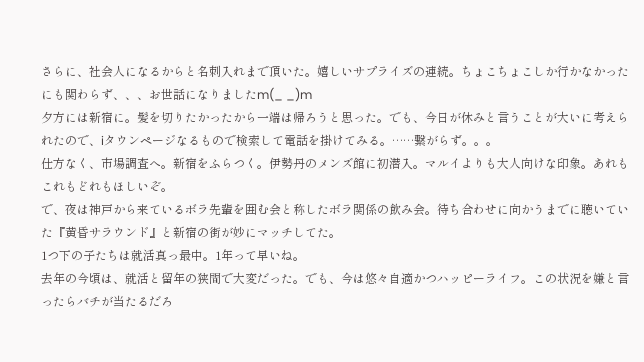さらに、社会人になるからと名刺入れまで頂いた。嬉しいサプライズの連続。ちょこちょこしか行かなかったにも関わらず、、、お世話になりましたm(_ _)m
夕方には新宿に。髪を切りたかったから一端は帰ろうと思った。でも、今日が休みと言うことが大いに考えられたので、iタウンページなるもので検索して電話を掛けてみる。……繋がらず。。。
仕方なく、市場調査へ。新宿をふらつく。伊勢丹のメンズ館に初潜入。マルイよりも大人向けな印象。あれもこれもどれもほしいぞ。
で、夜は神戸から来ているボラ先輩を囲む会と称したボラ関係の飲み会。待ち合わせに向かうまでに聴いていた『黄昏サラウンド』と新宿の街が妙にマッチしてた。
1つ下の子たちは就活真っ最中。1年って早いね。
去年の今頃は、就活と留年の狭間で大変だった。でも、今は悠々自適かつハッピーライフ。この状況を嫌と言ったらバチが当たるだろ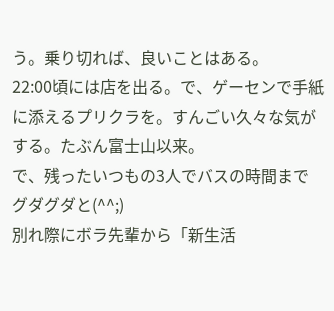う。乗り切れば、良いことはある。
22:00頃には店を出る。で、ゲーセンで手紙に添えるプリクラを。すんごい久々な気がする。たぶん富士山以来。
で、残ったいつもの3人でバスの時間までグダグダと(^^;)
別れ際にボラ先輩から「新生活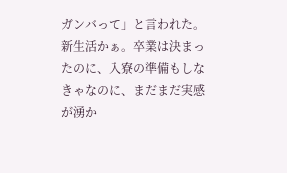ガンバって」と言われた。新生活かぁ。卒業は決まったのに、入寮の準備もしなきゃなのに、まだまだ実感が湧か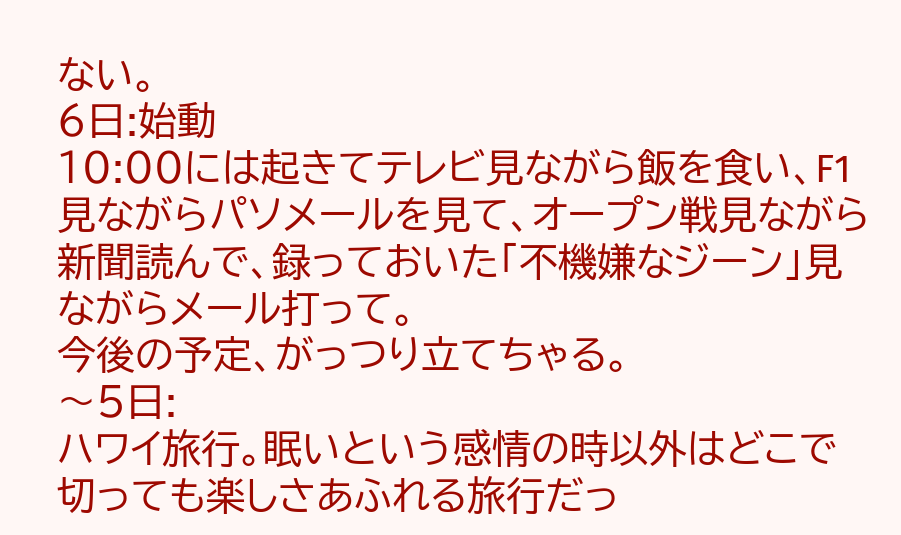ない。
6日:始動
10:00には起きてテレビ見ながら飯を食い、F1見ながらパソメールを見て、オープン戦見ながら新聞読んで、録っておいた「不機嫌なジーン」見ながらメール打って。
今後の予定、がっつり立てちゃる。
〜5日:
ハワイ旅行。眠いという感情の時以外はどこで切っても楽しさあふれる旅行だっ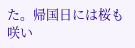た。帰国日には桜も咲い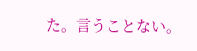た。言うことない。